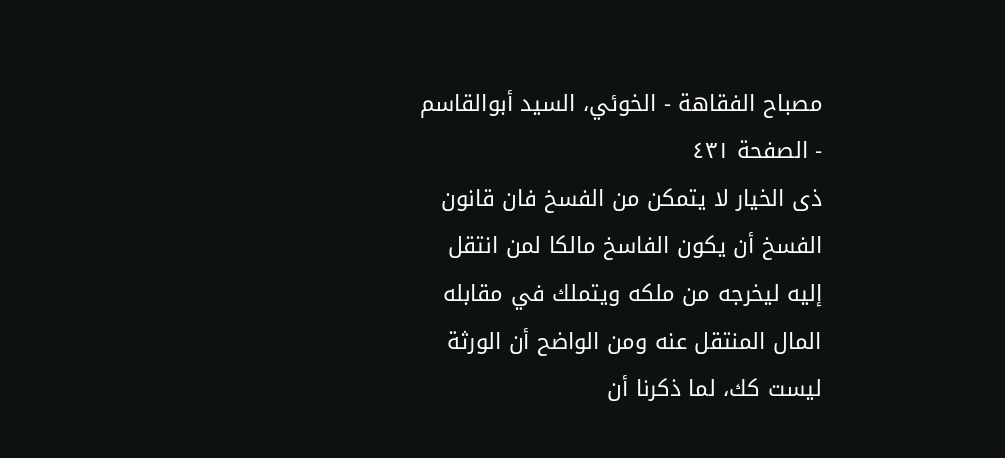مصباح الفقاهة - الخوئي، السيد أبوالقاسم - الصفحة ٤٣١
ذى الخيار لا يتمكن من الفسخ فان قانون الفسخ أن يكون الفاسخ مالكا لمن انتقل إليه ليخرجه من ملكه ويتملك في مقابله المال المنتقل عنه ومن الواضح أن الورثة ليست كك، لما ذكرنا أن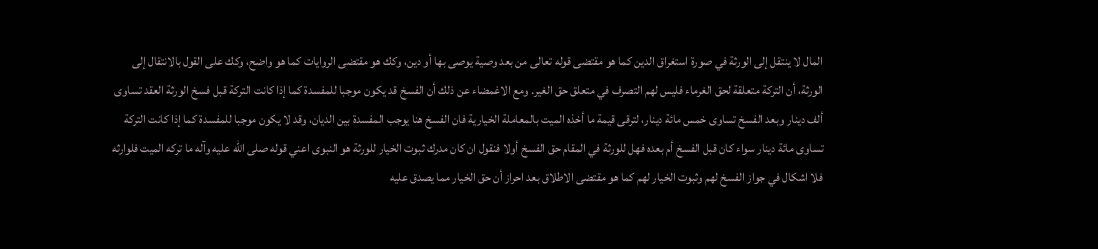المال لا ينتقل إلى الورثة في صورة استغراق الدين كما هو مقتضى قوله تعالى من بعد وصية يوصى بها أو دين، وكك هو مقتضى الروايات كما هو واضح، وكك على القول بالانتقال إلى الورثة، أن التركة متعلقة لحق الغرماء فليس لهم التصرف في متعلق حق الغير. ومع الاغمضاء عن ذلك أن الفسخ قد يكون موجبا للمفسدة كما إذا كانت التركة قبل فسخ الورثة العقد تساوى ألف دينار وبعد الفسخ تساوى خمس مائة دينار، لترقى قيمة ما أخذه الميت بالمعاملة الخيارية فان الفسخ هنا يوجب المفسدة بين الديان، وقد لا يكون موجبا للمفسدة كما إذا كانت التركة تساوى مائة دينار سواء كان قبل الفسخ أم بعده فهل للورثة في المقام حق الفسخ أولا فنقول ان كان مدرك ثبوت الخيار للورثة هو النبوى اعني قوله صلى الله عليه وآله ما تركه الميت فلوارثه فلا اشكال في جواز الفسخ لهم وثبوت الخيار لهم كما هو مقتضى الاطلاق بعد احراز أن حق الخيار مما يصدق عليه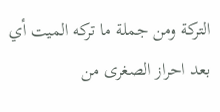التركة ومن جملة ما تركه الميت أي بعد احراز الصغرى من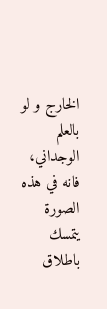الخارج و لو بالعلم الوجداني، فانه في هذه الصورة يتمسك باطلاق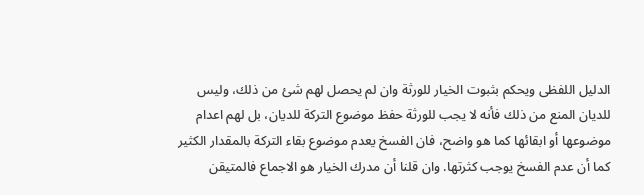الدليل اللفظى ويحكم بثبوت الخيار للورثة وان لم يحصل لهم شئ من ذلك، وليس للديان المنع من ذلك فأنه لا يجب للورثة حفظ موضوع التركة للديان، بل لهم اعدام موضوعها أو ابقائها كما هو واضح، فان الفسخ يعدم موضوع بقاء التركة بالمقدار الكثير كما أن عدم الفسخ يوجب كثرتها. وان قلنا أن مدرك الخيار هو الاجماع فالمتيقن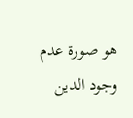هو صورة عدم وجود الدين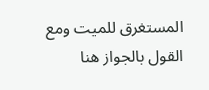المستغرق للميت ومع القول بالجواز هنا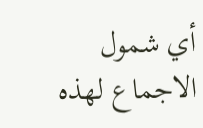أي شمول الاجماع لهذه